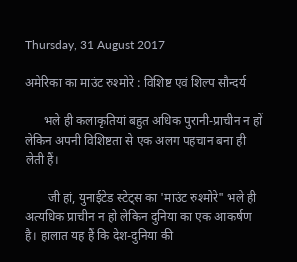Thursday, 31 August 2017

अमेरिका का माउंट रुश्मोरे : विशिष्ट एवं शिल्प सौन्दर्य

      भले ही कलाकृतियां बहुत अधिक पुरानी-प्राचीन न हों लेकिन अपनी विशिष्टता से एक अलग पहचान बना ही लेती हैं।

       जी हां, युनाईटेड स्टेट्स का 'माउंट रुश्मोरे" भले ही अत्यधिक प्राचीन न हो लेकिन दुनिया का एक आकर्षण है। हालात यह हैं कि देश-दुनिया की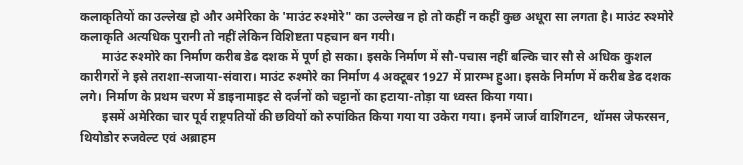कलाकृतियों का उल्लेख हो और अमेरिका के 'माउंट रुश्मोरे" का उल्लेख न हो तो कहीं न कहीं कुछ अधूरा सा लगता है। माउंट रुश्मोरे कलाकृति अत्यधिक पुरानी तो नहीं लेकिन विशिष्टता पहचान बन गयी।
       माउंट रुश्मोरे का निर्माण करीब डेढ दशक में पूर्ण हो सका। इसके निर्माण में सौ-पचास नहीं बल्कि चार सौ से अधिक कुशल कारीगरों ने इसे तराशा-सजाया-संवारा। माउंट रुश्मोरे का निर्माण 4 अक्टूबर 1927 में प्रारम्भ हुआ। इसके निर्माण में करीब डेढ दशक लगे। निर्माण के प्रथम चरण में डाइनामाइट से दर्जनों को चट्टानों का हटाया-तोड़ा या ध्वस्त किया गया।
       इसमें अमेरिका चार पूर्व राष्ट्रपतियों की छवियों को रुपांकित किया गया या उकेरा गया। इनमें जार्ज वाशिंगटन, थॉमस जेफरसन, थियोडोर रुजवेल्ट एवं अब्राहम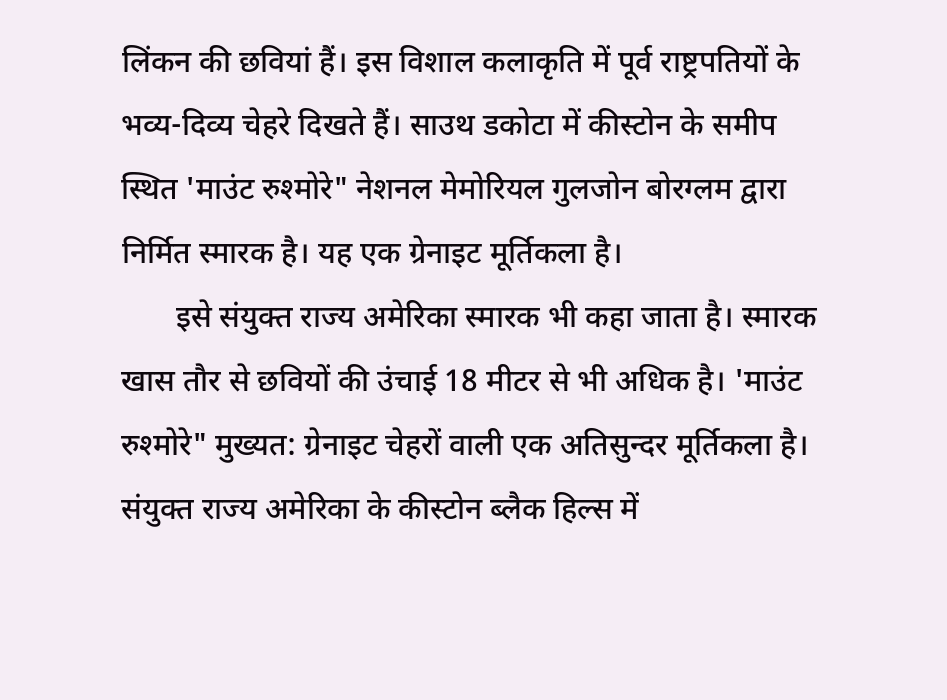लिंकन की छवियां हैं। इस विशाल कलाकृति में पूर्व राष्ट्रपतियों के भव्य-दिव्य चेहरे दिखते हैं। साउथ डकोटा में कीस्टोन के समीप स्थित 'माउंट रुश्मोरे" नेशनल मेमोरियल गुलजोन बोरग्लम द्वारा निर्मित स्मारक है। यह एक ग्रेनाइट मूर्तिकला है।
       इसे संयुक्त राज्य अमेरिका स्मारक भी कहा जाता है। स्मारक खास तौर से छवियों की उंचाई 18 मीटर से भी अधिक है। 'माउंट रुश्मोरे" मुख्यत: ग्रेनाइट चेहरों वाली एक अतिसुन्दर मूर्तिकला है। संयुक्त राज्य अमेरिका के कीस्टोन ब्लैक हिल्स में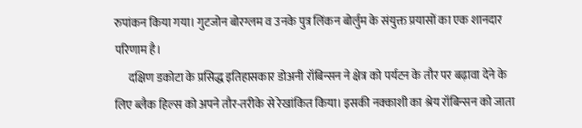रुपांकन किया गया। गुटजोन बोरग्लम व उनके पुत्र लिंकन बोर्लुम के संयुक्त प्रयासों का एक शानदार परिणाम है।
      दक्षिण डकोटा के प्रसिद्ध इतिहासकार डोअनी रॉबिन्सन ने क्षेत्र को पर्यटन के तौर पर बढ़ावा देने के लिए ब्लैक हिल्स को अपने तौर-तरीके से रेखांकित किया। इसकी नक्काशी का श्रेय रॉबिन्सन को जाता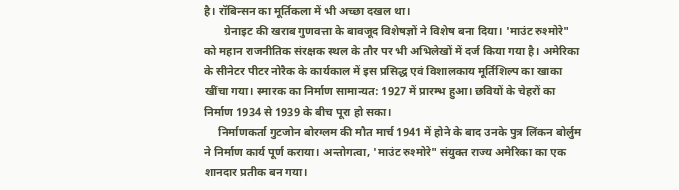है। रॉबिन्सन का मूर्तिकला में भी अच्छा दखल था।
       ग्रेनाइट की खराब गुणवत्ता के बावजूद विशेषज्ञों ने विशेष बना दिया। 'माउंट रुश्मोरे" को महान राजनीतिक संरक्षक स्थल के तौर पर भी अभिलेखों में दर्ज किया गया है। अमेरिका के सीनेटर पीटर नोरैक के कार्यकाल में इस प्रसिद्ध एवं विशालकाय मूर्तिशिल्प का खाका खींचा गया। स्मारक का निर्माण सामान्यत: 1927 में प्रारम्भ हुआ। छवियों के चेहरों का निर्माण 1934 से 1939 के बीच पूरा हो सका।
     निर्माणकर्ता गुटजोन बोरग्लम की मौत मार्च 1941 में होने के बाद उनके पुत्र लिंकन बोर्लुम ने निर्माण कार्य पूर्ण कराया। अन्तोगत्वा, 'माउंट रुश्मोरे" संयुक्त राज्य अमेरिका का एक शानदार प्रतीक बन गया।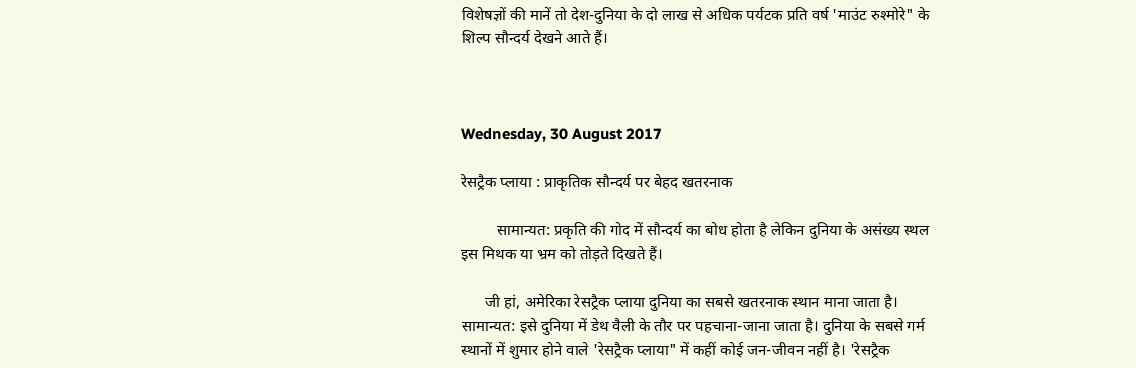विशेषज्ञों की मानें तो देश-दुनिया के दो लाख से अधिक पर्यटक प्रति वर्ष 'माउंट रुश्मोरे" के शिल्प सौन्दर्य देखने आते हैं।



Wednesday, 30 August 2017

रेसट्रैक प्लाया : प्राकृतिक सौन्दर्य पर बेहद खतरनाक

         सामान्यत: प्रकृति की गोद में सौन्दर्य का बोध होता है लेकिन दुनिया के असंख्य स्थल इस मिथक या भ्रम को तोड़ते दिखते हैं।

      जी हां, अमेरिका रेसट्रैक प्लाया दुनिया का सबसे खतरनाक स्थान माना जाता है। सामान्यत: इसे दुनिया में डेथ वैली के तौर पर पहचाना-जाना जाता है। दुनिया के सबसे गर्म स्थानों में शुमार होने वाले 'रेसट्रैक प्लाया" में कहीं कोई जन-जीवन नहीं है। 'रेसट्रैक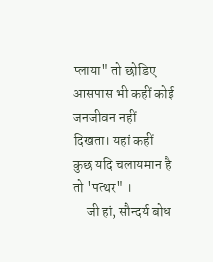प्लाया" तो छोडिए आसपास भी कहीं कोई जनजीवन नहीं दिखता। यहां कहीं कुछ यदि चलायमान है तो 'पत्थर" ।
     जी हां, सौन्दर्य बोध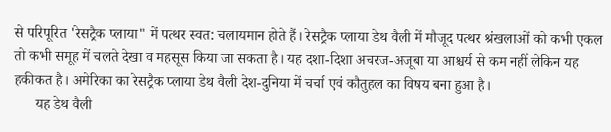से परिपूरित 'रेसट्रैक प्लाया" में पत्थर स्वत: चलायमान होते हैं। रेसट्रैक प्लाया डेथ वैली में मौजूद पत्थर श्रंखलाओं को कभी एकल तो कभी समूह में चलते देखा व महसूस किया जा सकता है। यह दशा-दिशा अचरज-अजूबा या आश्चर्य से कम नहीं लेकिन यह हकीकत है। अमेरिका का रेसट्रैक प्लाया डेथ वैली देश-दुनिया में चर्चा एवं कौतुहल का विषय बना हुआ है।
      यह डेथ वैली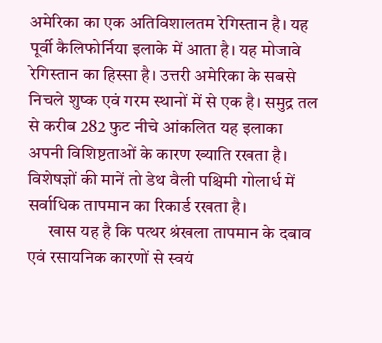अमेरिका का एक अतिविशालतम रेगिस्तान है। यह पूर्वी कैलिफोर्निया इलाके में आता है। यह मोजावे रेगिस्तान का हिस्सा है। उत्तरी अमेरिका के सबसे निचले शुष्क एवं गरम स्थानों में से एक है। समुद्र तल से करीब 282 फुट नीचे आंकलित यह इलाका अपनी विशिष्टताओं के कारण ख्याति रखता है। विशेषज्ञों की मानें तो डेथ वैली पश्चिमी गोलार्ध में सर्वाधिक तापमान का रिकार्ड रखता है।
      खास यह है कि पत्थर श्रंखला तापमान के दबाव एवं रसायनिक कारणों से स्वयं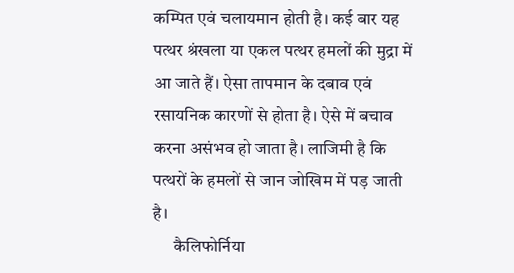कम्पित एवं चलायमान होती है। कई बार यह पत्थर श्रंखला या एकल पत्थर हमलों की मुद्रा में आ जाते हैं। ऐसा तापमान के दबाव एवं रसायनिक कारणों से होता है। ऐसे में बचाव करना असंभव हो जाता है। लाजिमी है कि पत्थरों के हमलों से जान जोखिम में पड़ जाती है।
      कैलिफोर्निया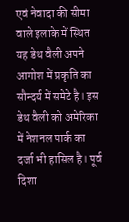एवं नेवादा की सीमा वाले इलाके में स्थित यह डेथ वैली अपने आगोश में प्रकृति का सौन्दर्य में समेटे है। इस डेथ वैली को अमेरिका में नेशनल पार्क का दर्जा भी हासिल है। पूर्व दिशा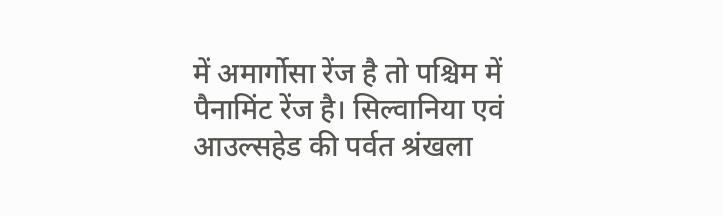में अमार्गोसा रेंज है तो पश्चिम में पैनामिंट रेंज है। सिल्वानिया एवं आउल्सहेड की पर्वत श्रंखला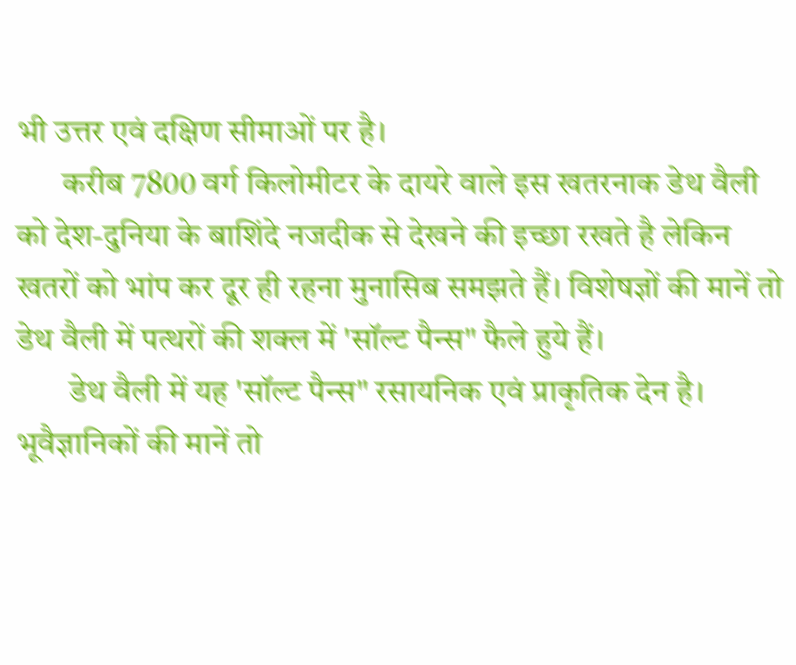भी उत्तर एवं दक्षिण सीमाओं पर है।
       करीब 7800 वर्ग किलोमीटर के दायरे वाले इस खतरनाक डेथ वैली को देश-दुनिया के बाशिंदे नजदीक से देखने की इच्छा रखते है लेकिन खतरों को भांप कर दूर ही रहना मुनासिब समझते हैं। विशेषज्ञों की मानें तो डेथ वैली में पत्थरों की शक्ल में 'सॉल्ट पैन्स" फैले हुये हैं।
        डेथ वैली में यह 'सॉल्ट पैन्स" रसायनिक एवं प्राकृतिक देन है। भूवैज्ञानिकों की मानें तो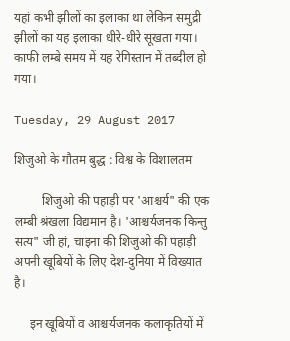यहां कभी झीलों का इलाका था लेकिन समुद्री झीलों का यह इलाका धीरे-धीरे सूखता गया। काफी लम्बे समय में यह रेगिस्तान में तब्दील हो गया।

Tuesday, 29 August 2017

शिजुओ के गौतम बुद्ध : विश्व के विशालतम

         शिजुओ की पहाड़ी पर 'आश्चर्य" की एक लम्बी श्रंखला विद्यमान है। 'आश्चर्यजनक किन्तु सत्य" जी हां, चाइना की शिजुओ की पहाड़ी अपनी खूबियों के लिए देश-दुनिया में विख्यात है।

     इन खूबियों व आश्चर्यजनक कलाकृतियों में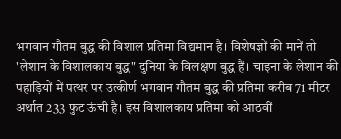भगवान गौतम बुद्ध की विशाल प्रतिमा विद्यमान है। विशेषज्ञों की मानें तो 'लेशान के विशालकाय बुद्ध" दुनिया के विलक्षण बुद्ध हैं। चाइना के लेशान की पहाड़ियों में पत्थर पर उत्कीर्ण भगवान गौतम बुद्ध की प्रतिमा करीब 71 मीटर अर्थात 233 फुट ऊंची है। इस विशालकाय प्रतिमा को आठवीं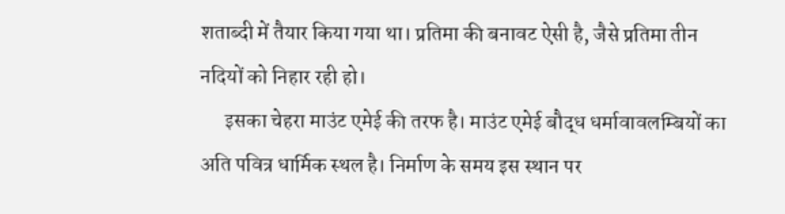शताब्दी में तैयार किया गया था। प्रतिमा की बनावट ऐसी है, जैसे प्रतिमा तीन नदियों को निहार रही हो।
      इसका चेहरा माउंट एमेई की तरफ है। माउंट एमेई बौद्ध धर्मावावलम्बियों का अति पवित्र धार्मिक स्थल है। निर्माण के समय इस स्थान पर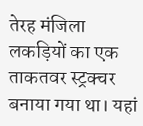तेरह मंजिला लकड़ियों का एक ताकतवर स्ट्रक्चर बनाया गया था। यहां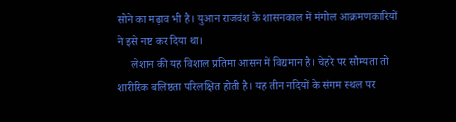सोने का मढ़ाव भी है। युआन राजवंश के शासनकाल में मंगोल आक्रमणकारियों ने इसे नष्ट कर दिया था।
     लेशान की यह विशाल प्रतिमा आसन में विद्यमान है। चेहरे पर सौम्यता तो शारीरिक बलिष्ठता परिलक्षित होती है। यह तीन नदियों के संगम स्थल पर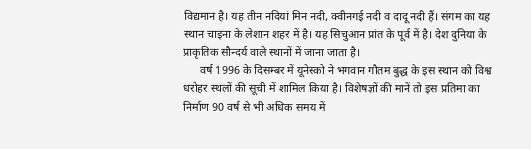विद्यमान है। यह तीन नदियां मिन नदी, क्वीनगई नदी व दादू नदी हैं। संगम का यह स्थान चाइना के लेशान शहर में है। यह सिचुआन प्रांत के पूर्व में है। देश दुनिया के प्राकृतिक सौन्दर्य वाले स्थानों में जाना जाता है।
      वर्ष 1996 के दिसम्बर में यूनेस्को ने भगवान गौतम बुद्ध के इस स्थान को विश्व धरोहर स्थलों की सूची में शामिल किया है। विशेषज्ञों की मानें तो इस प्रतिमा का निर्माण 90 वर्ष से भी अधिक समय में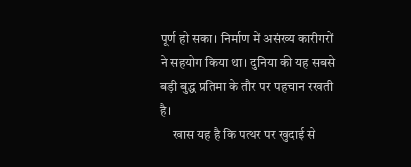पूर्ण हो सका। निर्माण में असंख्य कारीगरों ने सहयोग किया था। दुनिया की यह सबसे बड़ी बुद्ध प्रतिमा के तौर पर पहचान रखती है।
     खास यह है कि पत्थर पर खुदाई से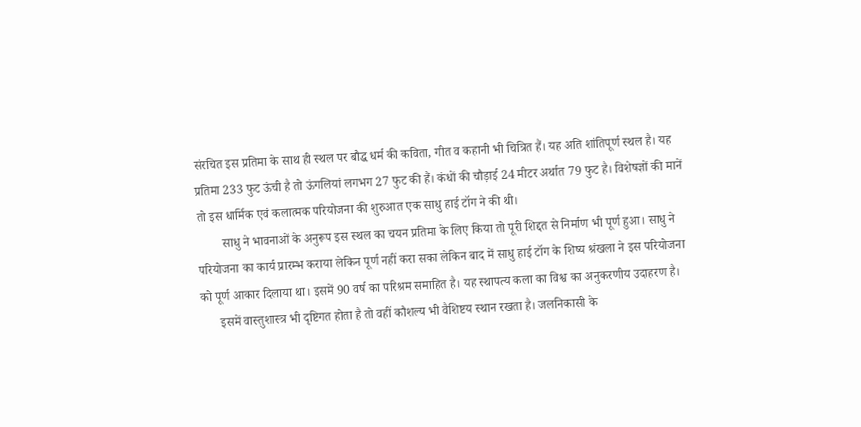संरचित इस प्रतिमा के साथ ही स्थल पर बौद्ध धर्म की कविता, गीत व कहानी भी चित्रित हैं। यह अति शांतिपूर्ण स्थल है। यह प्रतिमा 233 फुट ऊंची है तो ऊंगलियां लगभग 27 फुट की हैं। कंधों की चौड़ाई 24 मीटर अर्थात 79 फुट है। विशेषज्ञों की मानें तो इस धार्मिक एवं कलात्मक परियोजना की शुरुआत एक साधु हाई टॉग ने की थी।
        साधु ने भावनाओं के अनुरूप इस स्थल का चयन प्रतिमा के लिए किया तो पूरी शिद्दत से निर्माण भी पूर्ण हुआ। साधु ने परियोजना का कार्य प्रारम्भ कराया लेकिन पूर्ण नहीं करा सका लेकिन बाद में साधु हाई टॉग के शिष्य श्रंखला ने इस परियोजना को पूर्ण आकार दिलाया था। इसमें 90 वर्ष का परिश्रम समाहित है। यह स्थापत्य कला का विश्व का अनुकरणीय उदाहरण है।
      इसमें वास्तुशास्त्र भी दृष्टिगत होता है तो वहीं कौशल्य भी वैशिष्टय स्थान रखता है। जलनिकासी के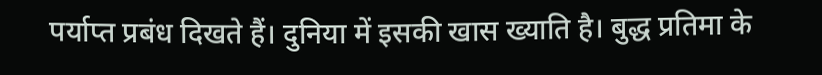पर्याप्त प्रबंध दिखते हैं। दुनिया में इसकी खास ख्याति है। बुद्ध प्रतिमा के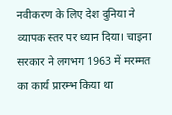नवीकरण के लिए देश दुनिया ने व्यापक स्तर पर ध्यान दिया। चाइना सरकार ने लगभग 1963 में मरम्मत का कार्य प्रारम्भ किया था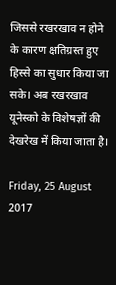जिससे रखरखाव न होने के कारण क्षतिग्रस्त हुए हिस्से का सुधार किया जा सके। अब रखरखाव यूनेस्को के विशेषज्ञों की देखरेख में किया जाता है।

Friday, 25 August 2017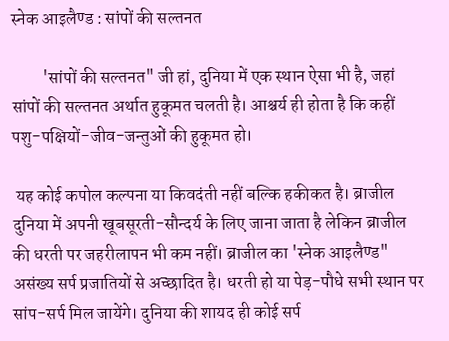स्नेक आइलैण्ड : सांपों की सल्तनत

         'सांपों की सल्तनत" जी हां, दुनिया में एक स्थान ऐसा भी है, जहां सांपों की सल्तनत अर्थात हुकूमत चलती है। आश्चर्य ही होता है कि कहीं पशु-पक्षियों-जीव-जन्तुओं की हुकूमत हो।

 यह कोई कपोल कल्पना या किवदंती नहीं बल्कि हकीकत है। ब्राजील दुनिया में अपनी खूबसूरती-सौन्दर्य के लिए जाना जाता है लेकिन ब्राजील की धरती पर जहरीलापन भी कम नहीं। ब्राजील का 'स्नेक आइलैण्ड" असंख्य सर्प प्रजातियों से अच्छादित है। धरती हो या पेड़-पौधे सभी स्थान पर सांप-सर्प मिल जायेंगे। दुनिया की शायद ही कोई सर्प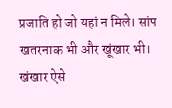प्रजाति हो जो यहां न मिले। सांप खतरनाक भी और खूंखार भी। खंखार ऐसे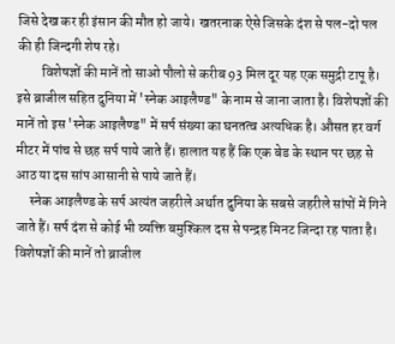जिसे देख कर ही इंसान की मौत हो जाये। खतरनाक ऐसे जिसके दंश से पल-दो पल की ही जिन्दगी शेष रहे।
         विशेषज्ञों की मानें तो साओ पौलो से करीब 93 मिल दूर यह एक समुद्री टापू है। इसे ब्राजील सहित दुनिया में 'स्नेक आइलैण्ड" के नाम से जाना जाता है। विशेषज्ञों की मानें तो इस 'स्नेक आइलैण्ड" में सर्प संख्या का घनतत्व अत्यधिक है। औसत हर वर्ग मीटर में पांच से छह सर्प पाये जाते हैं। हालात यह हैं कि एक बेड के स्थान पर छह से आठ या दस सांप आसानी से पाये जाते हैं।
     स्नेक आइलैण्ड के सर्प अत्यंत जहरीले अर्थात दुनिया के सबसे जहरीले सांपों में गिने जाते हैं। सर्प दंश से कोई भी व्यक्ति बमुश्किल दस से पन्द्रह मिनट जिन्दा रह पाता है। विशेषज्ञों की मानें तो ब्राजील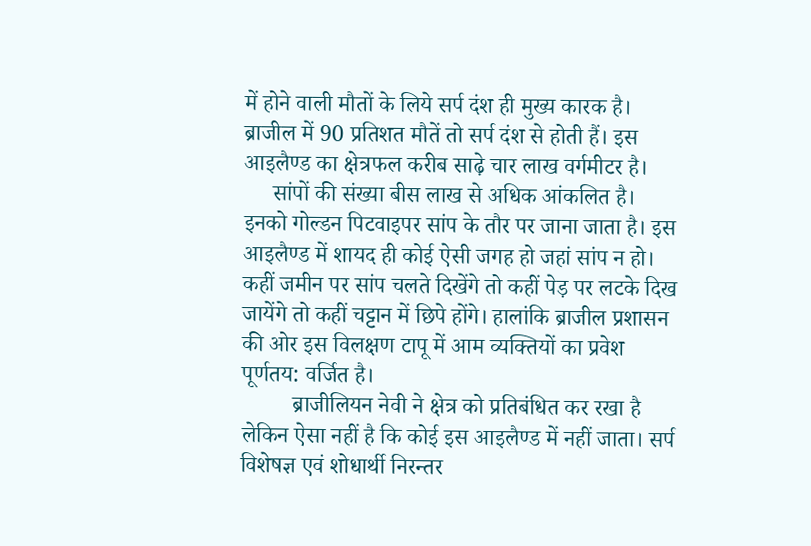में होने वाली मौतों के लिये सर्प दंश ही मुख्य कारक है। ब्राजील में 90 प्रतिशत मौतें तो सर्प दंश से होती हैं। इस आइलैण्ड का क्षेत्रफल करीब साढ़े चार लाख वर्गमीटर है।
     सांपों की संख्या बीस लाख से अधिक आंकलित है। इनको गोल्डन पिटवाइपर सांप के तौर पर जाना जाता है। इस आइलैण्ड में शायद ही कोई ऐसी जगह हो जहां सांप न हो। कहीं जमीन पर सांप चलते दिखेंगे तो कहीं पेड़ पर लटके दिख जायेंगे तो कहीं चट्टान में छिपे होंगे। हालांकि ब्राजील प्रशासन की ओर इस विलक्षण टापू में आम व्यक्तियों का प्रवेश पूर्णतय: वर्जित है।
         ब्राजीलियन नेवी ने क्षेत्र को प्रतिबंधित कर रखा है लेकिन ऐसा नहीं है कि कोई इस आइलैण्ड में नहीं जाता। सर्प विशेषज्ञ एवं शोधार्थी निरन्तर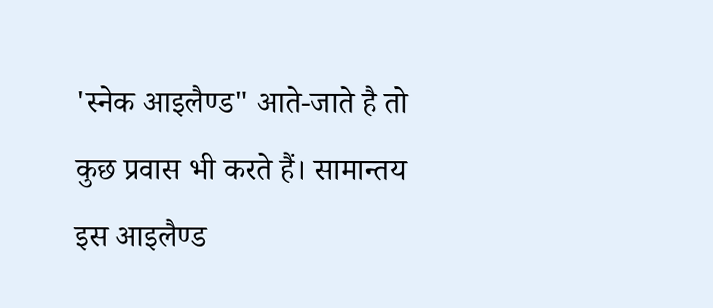'स्नेक आइलैण्ड" आते-जाते है तो कुछ प्रवास भी करते हैं। सामान्तय इस आइलैण्ड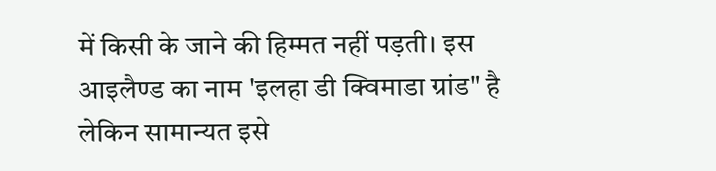में किसी के जाने की हिम्मत नहीं पड़ती। इस आइलैण्ड का नाम 'इलहा डी क्विमाडा ग्रांड" है लेकिन सामान्यत इसे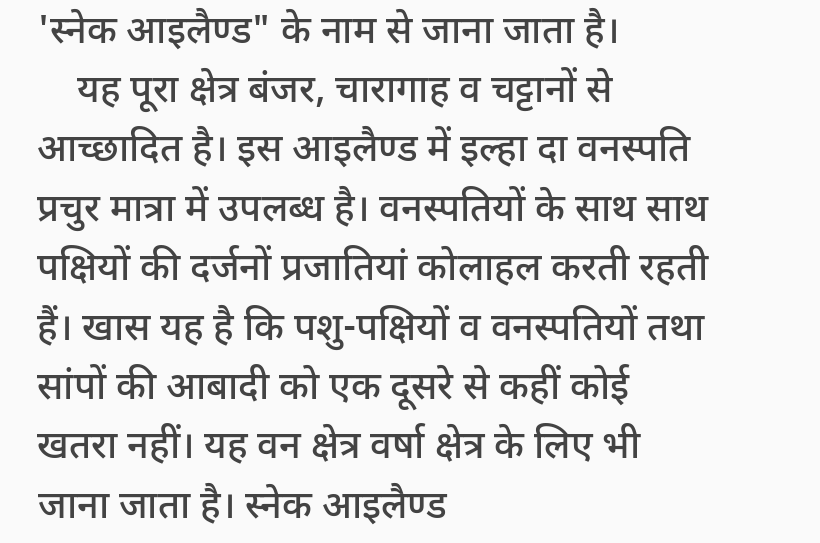'स्नेक आइलैण्ड" के नाम से जाना जाता है।
    यह पूरा क्षेत्र बंजर, चारागाह व चट्टानों से आच्छादित है। इस आइलैण्ड में इल्हा दा वनस्पति प्रचुर मात्रा में उपलब्ध है। वनस्पतियों के साथ साथ पक्षियों की दर्जनों प्रजातियां कोलाहल करती रहती हैं। खास यह है कि पशु-पक्षियों व वनस्पतियों तथा सांपों की आबादी को एक दूसरे से कहीं कोई खतरा नहीं। यह वन क्षेत्र वर्षा क्षेत्र के लिए भी जाना जाता है। स्नेक आइलैण्ड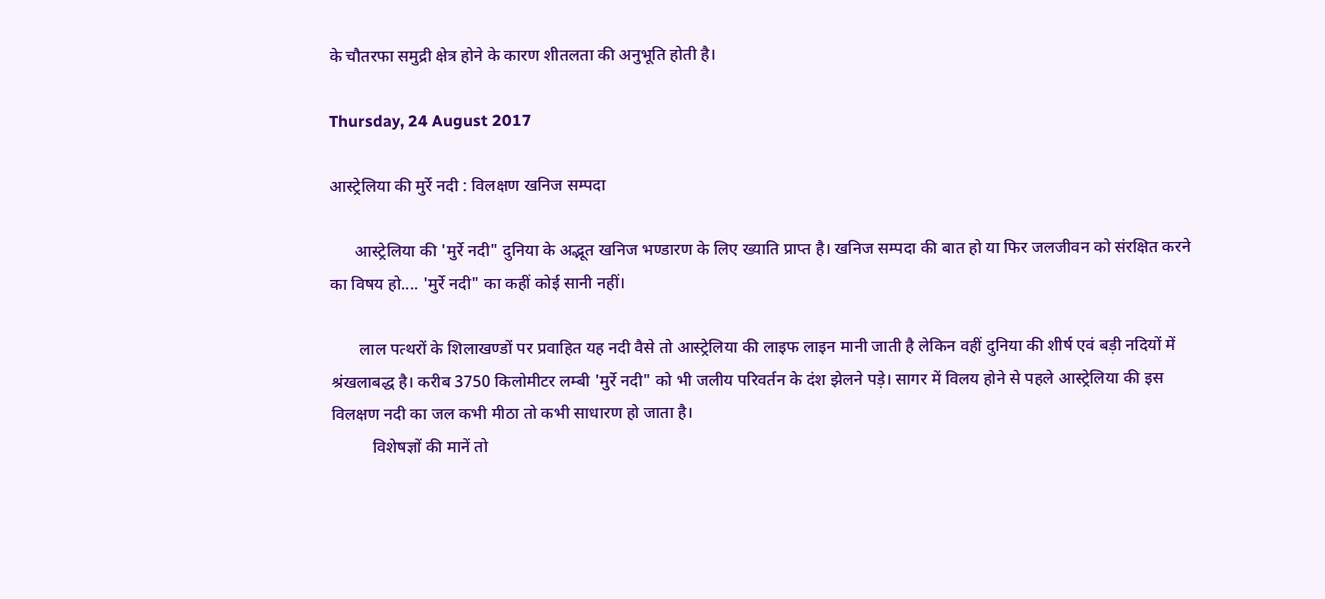के चौतरफा समुद्री क्षेत्र होने के कारण शीतलता की अनुभूति होती है।

Thursday, 24 August 2017

आस्ट्रेलिया की मुर्रे नदी : विलक्षण खनिज सम्पदा

      आस्ट्रेलिया की 'मुर्रे नदी" दुनिया के अद्भूत खनिज भण्डारण के लिए ख्याति प्राप्त है। खनिज सम्पदा की बात हो या फिर जलजीवन को संरक्षित करने का विषय हो.... 'मुर्रे नदी" का कहीं कोई सानी नहीं।

       लाल पत्थरों के शिलाखण्डों पर प्रवाहित यह नदी वैसे तो आस्ट्रेलिया की लाइफ लाइन मानी जाती है लेकिन वहीं दुनिया की शीर्ष एवं बड़ी नदियों में श्रंखलाबद्ध है। करीब 3750 किलोमीटर लम्बी 'मुर्रे नदी" को भी जलीय परिवर्तन के दंश झेलने पड़े। सागर में विलय होने से पहले आस्ट्रेलिया की इस विलक्षण नदी का जल कभी मीठा तो कभी साधारण हो जाता है।
          विशेषज्ञों की मानें तो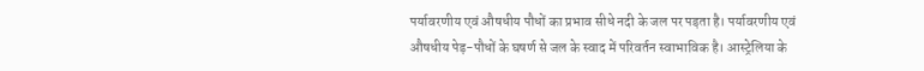पर्यावरणीय एवं औषधीय पौधों का प्रभाव सीधे नदी के जल पर पड़ता है। पर्यावरणीय एवं औषधीय पेड़-पौधों के घषर्ण से जल के स्वाद में परिवर्तन स्वाभाविक है। आस्ट्रेलिया के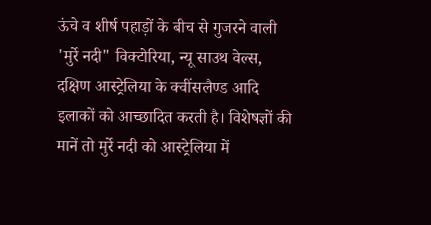ऊंचे व शीर्ष पहाड़ों के बीच से गुजरने वाली 'मुर्रे नदी" विक्टोरिया, न्यू साउथ वेल्स, दक्षिण आस्ट्रेलिया के क्वींसलैण्ड आदि इलाकों को आच्छादित करती है। विशेषज्ञों की मानें तो मुर्रे नदी को आस्ट्रेलिया में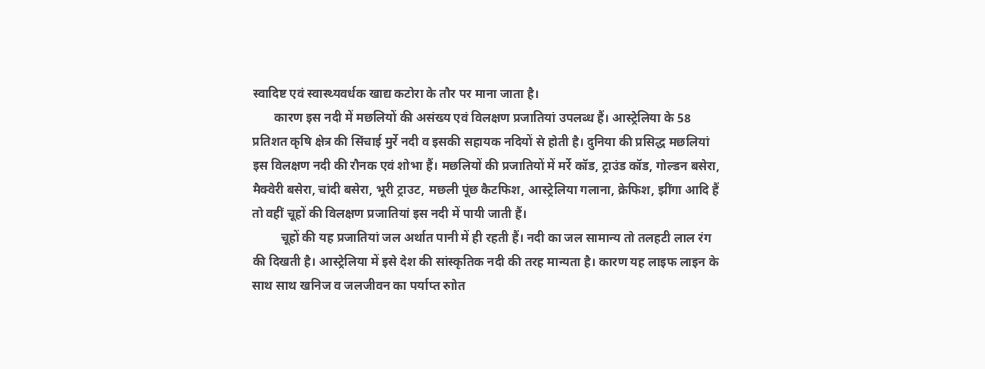स्वादिष्ट एवं स्वास्थ्यवर्धक खाद्य कटोरा के तौर पर माना जाता है।
       कारण इस नदी में मछलियों की असंख्य एवं विलक्षण प्रजातियां उपलब्ध हैं। आस्ट्रेलिया के 58 प्रतिशत कृषि क्षेत्र की सिंचाई मुर्रे नदी व इसकी सहायक नदियों से होती है। दुनिया की प्रसिद्ध मछलियां इस विलक्षण नदी की रौनक एवं शोभा हैं। मछलियों की प्रजातियों में मर्रे कॉड, ट्राउंड कॉड, गोल्डन बसेरा, मैक्वेरी बसेरा, चांदी बसेरा, भूरी ट्राउट, मछली पूंछ कैटफिश, आस्ट्रेलिया गलाना, क्रेफिश, झींगा आदि हैं तो वहीं चूहों की विलक्षण प्रजातियां इस नदी में पायी जाती हैं।
         चूहों की यह प्रजातियां जल अर्थात पानी में ही रहती हैं। नदी का जल सामान्य तो तलहटी लाल रंग की दिखती है। आस्ट्रेलिया में इसे देश की सांस्कृतिक नदी की तरह मान्यता है। कारण यह लाइफ लाइन के साथ साथ खनिज व जलजीवन का पर्याप्त रुाोत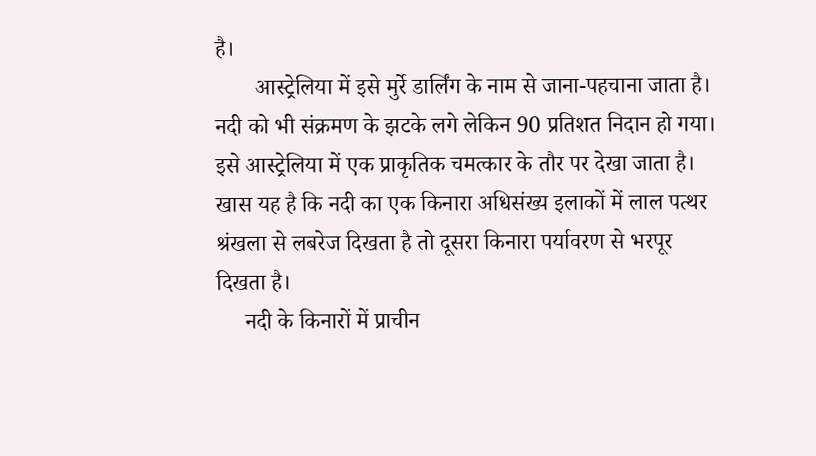है।
       आस्ट्रेलिया में इसे मुर्रे डार्लिंग के नाम से जाना-पहचाना जाता है। नदी को भी संक्रमण के झटके लगे लेकिन 90 प्रतिशत निदान हो गया। इसे आस्ट्रेलिया में एक प्राकृतिक चमत्कार के तौर पर देखा जाता है। खास यह है कि नदी का एक किनारा अधिसंख्य इलाकों में लाल पत्थर श्रंखला से लबरेज दिखता है तो दूसरा किनारा पर्यावरण से भरपूर दिखता है।
     नदी के किनारों में प्राचीन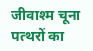जीवाश्म चूना पत्थरों का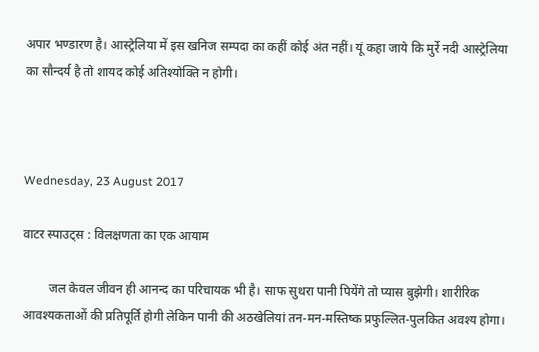अपार भण्डारण है। आस्ट्रेलिया में इस खनिज सम्पदा का कहीं कोई अंत नहीं। यूं कहा जाये कि मुर्रे नदी आस्ट्रेलिया का सौन्दर्य है तो शायद कोई अतिश्योक्ति न होगी।



Wednesday, 23 August 2017

वाटर स्पाउट्स : विलक्षणता का एक आयाम

        जल केवल जीवन ही आनन्द का परिचायक भी है। साफ सुथरा पानी पियेंगे तो प्यास बुझेगी। शारीरिक आवश्यकताओं की प्रतिपूर्ति होगी लेकिन पानी की अठखेलियां तन-मन-मस्तिष्क प्रफुल्लित-पुलकित अवश्य होगा।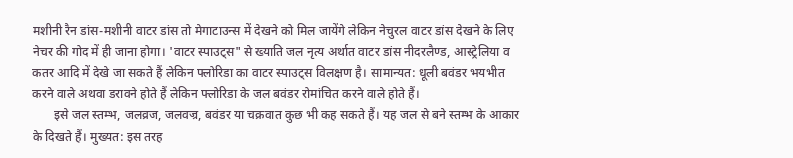मशीनी रैन डांस-मशीनी वाटर डांस तो मेगाटाउन्स में देखने को मिल जायेंगे लेकिन नेचुरल वाटर डांस देखने के लिए नेचर की गोद में ही जाना होगा। 'वाटर स्पाउट्स" से ख्याति जल नृत्य अर्थात वाटर डांस नीदरलैण्ड, आस्ट्रेलिया व कतर आदि में देखे जा सकते हैं लेकिन फ्लोरिडा का वाटर स्पाउट्स विलक्षण है। सामान्यत: धूली बवंडर भयभीत करने वाले अथवा डरावने होते हैं लेकिन फ्लोरिडा के जल बवंडर रोमांचित करने वाले होते हैं।
       इसे जल स्तम्भ, जलव्रज, जलवज्र, बवंडर या चक्रवात कुछ भी कह सकते हैं। यह जल से बने स्तम्भ के आकार के दिखते हैं। मुख्यत: इस तरह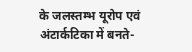के जलस्तम्भ यूरोप एवं अंटार्कटिका में बनते-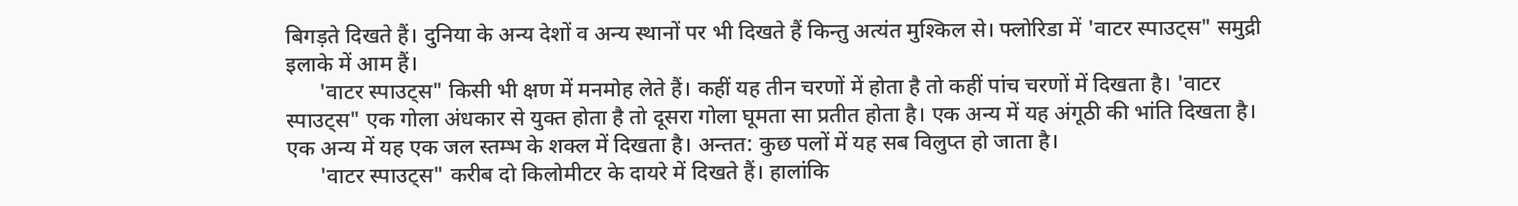बिगड़ते दिखते हैं। दुनिया के अन्य देशों व अन्य स्थानों पर भी दिखते हैं किन्तु अत्यंत मुश्किल से। फ्लोरिडा में 'वाटर स्पाउट्स" समुद्री इलाके में आम हैं।
      'वाटर स्पाउट्स" किसी भी क्षण में मनमोह लेते हैं। कहीं यह तीन चरणों में होता है तो कहीं पांच चरणों में दिखता है। 'वाटर स्पाउट्स" एक गोला अंधकार से युक्त होता है तो दूसरा गोला घूमता सा प्रतीत होता है। एक अन्य में यह अंगूठी की भांति दिखता है। एक अन्य में यह एक जल स्तम्भ के शक्ल में दिखता है। अन्तत: कुछ पलों में यह सब विलुप्त हो जाता है।
      'वाटर स्पाउट्स" करीब दो किलोमीटर के दायरे में दिखते हैं। हालांकि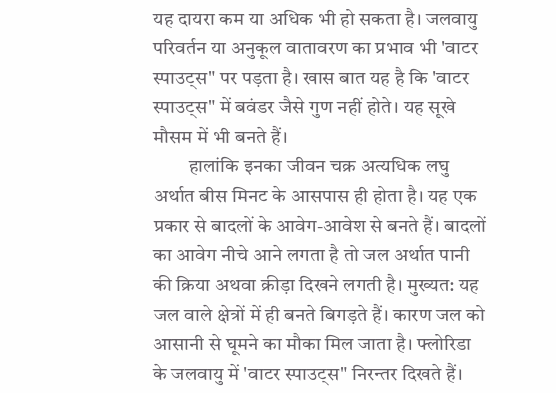यह दायरा कम या अधिक भी हो सकता है। जलवायु परिवर्तन या अनुकूल वातावरण का प्रभाव भी 'वाटर स्पाउट्स" पर पड़ता है। खास बात यह है कि 'वाटर स्पाउट्स" में बवंडर जैसे गुण नहीं होते। यह सूखे मौसम में भी बनते हैं।
         हालांकि इनका जीवन चक्र अत्यधिक लघु अर्थात बीस मिनट के आसपास ही होता है। यह एक प्रकार से बादलों के आवेग-आवेश से बनते हैं। बादलों का आवेग नीचे आने लगता है तो जल अर्थात पानी की क्रिया अथवा क्रीड़ा दिखने लगती है। मुख्यत: यह जल वाले क्षेत्रों में ही बनते बिगड़ते हैं। कारण जल को आसानी से घूमने का मौका मिल जाता है। फ्लोरिडा के जलवायु में 'वाटर स्पाउट्स" निरन्तर दिखते हैं।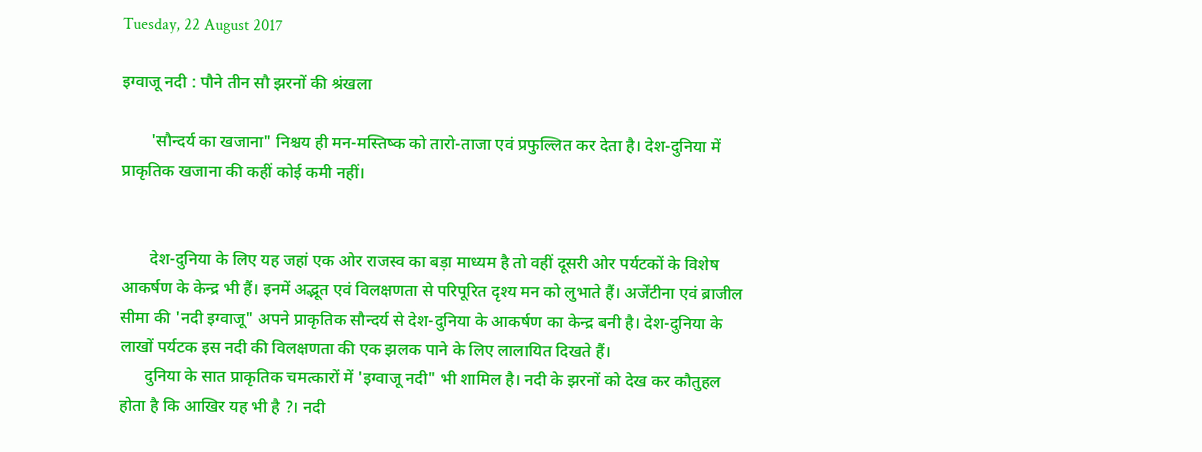Tuesday, 22 August 2017

इग्वाजू नदी : पौने तीन सौ झरनों की श्रंखला

       'सौन्दर्य का खजाना" निश्चय ही मन-मस्तिष्क को तारो-ताजा एवं प्रफुल्लित कर देता है। देश-दुनिया में प्राकृतिक खजाना की कहीं कोई कमी नहीं।


       देश-दुनिया के लिए यह जहां एक ओर राजस्व का बड़ा माध्यम है तो वहीं दूसरी ओर पर्यटकों के विशेष आकर्षण के केन्द्र भी हैं। इनमें अद्भूत एवं विलक्षणता से परिपूरित दृश्य मन को लुभाते हैं। अर्जेंटीना एवं ब्राजील सीमा की 'नदी इग्वाजू" अपने प्राकृतिक सौन्दर्य से देश-दुनिया के आकर्षण का केन्द्र बनी है। देश-दुनिया के लाखों पर्यटक इस नदी की विलक्षणता की एक झलक पाने के लिए लालायित दिखते हैं।
      दुनिया के सात प्राकृतिक चमत्कारों में 'इग्वाजू नदी" भी शामिल है। नदी के झरनों को देख कर कौतुहल होता है कि आखिर यह भी है ?। नदी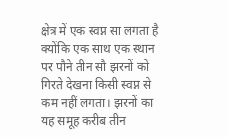क्षेत्र में एक स्वप्न सा लगता है क्योंकि एक साथ एक स्थान पर पौने तीन सौ झरनों को गिरते देखना किसी स्वप्न से कम नहीं लगता। झरनों का यह समूह करीब तीन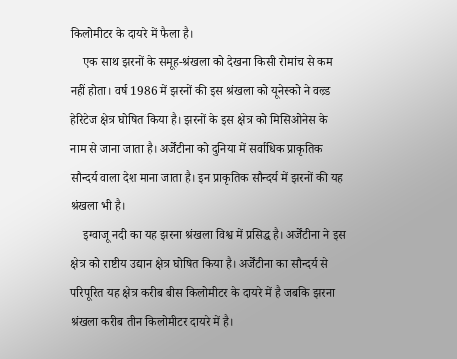किलोमीटर के दायरे में फैला है।
    एक साथ झरनों के समूह-श्रंखला को देखना किसी रोमांच से कम नहीं होता। वर्ष 1986 में झरनों की इस श्रंखला को यूनेस्को ने वल्र्ड हेरिटेज क्षेत्र घोषित किया है। झरनों के इस क्षेत्र को मिसिओनेस के नाम से जाना जाता है। अर्जेंटीना को दुनिया में सर्वाधिक प्राकृतिक सौन्दर्य वाला देश माना जाता है। इन प्राकृतिक सौन्दर्य में झरनों की यह श्रंखला भी है।
    इग्वाजू नदी का यह झरना श्रंखला विश्व में प्रसिद्ध है। अर्जेंटीना ने इस क्षेत्र को राष्टीय उद्यान क्षेत्र घोषित किया है। अर्जेंटीना का सौन्दर्य से परिपूरित यह क्षेत्र करीब बीस किलोमीटर के दायरे में है जबकि झरना श्रंखला करीब तीन किलोमीटर दायरे में है।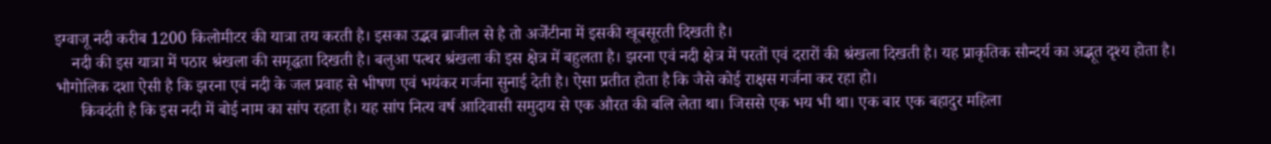इग्वाजू नदी करीब 1200 किलोमीटर की यात्रा तय करती है। इसका उद्भव ब्राजील से है तो अर्जेंटीना में इसकी खूबसूरती दिखती है।
    नदी की इस यात्रा में पठार श्रंखला की समृद्धता दिखती है। बलुआ पत्थर श्रंखला की इस क्षेत्र में बहुलता है। झरना एवं नदी क्षेत्र में परतों एवं दरारों की श्रंखला दिखती है। यह प्राकृतिक सौन्दर्य का अद्भूत दृश्य होता है। भौगोलिक दशा ऐसी है कि झरना एवं नदी के जल प्रवाह से भीषण एवं भयंकर गर्जना सुनाई देती है। ऐसा प्रतीत होता है कि जैसे कोई राक्षस गर्जना कर रहा हो।
      किवदंती है कि इस नदी में बोई नाम का सांप रहता है। यह सांप नित्य वर्ष आदिवासी समुदाय से एक औरत की बलि लेता था। जिससे एक भय भी था। एक बार एक बहादुर महिला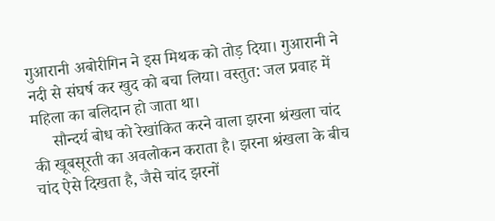गुआरानी अबोरीगिन ने इस मिथक को तोड़ दिया। गुआरानी ने नदी से संघर्ष कर खुद को बचा लिया। वस्तुत: जल प्रवाह में महिला का बलिदान हो जाता था।
     सौन्दर्य बोध को रेखांकित करने वाला झरना श्रंखला चांद की खूबसूरती का अवलोकन कराता है। झरना श्रंखला के बीच चांद ऐसे दिखता है, जैसे चांद झरनों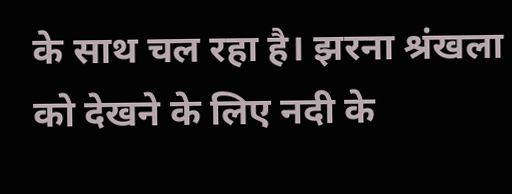के साथ चल रहा है। झरना श्रंखला को देखने के लिए नदी के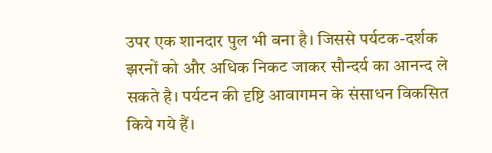उपर एक शानदार पुल भी बना है। जिससे पर्यटक-दर्शक झरनों को और अधिक निकट जाकर सौन्दर्य का आनन्द ले सकते है। पर्यटन की दृष्टि आवागमन के संसाधन विकसित किये गये हैं।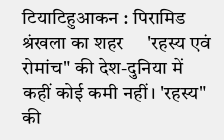टियाटिहुआकन : पिरामिड श्रंखला का शहर     'रहस्य एवं रोमांच" की देश-दुनिया में कहीं कोई कमी नहीं। 'रहस्य" की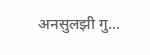अनसुलझी गु...